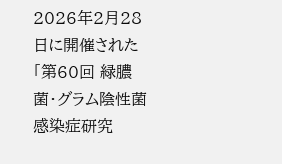2026年2月28日に開催された「第60回 緑膿菌・グラム陰性菌感染症研究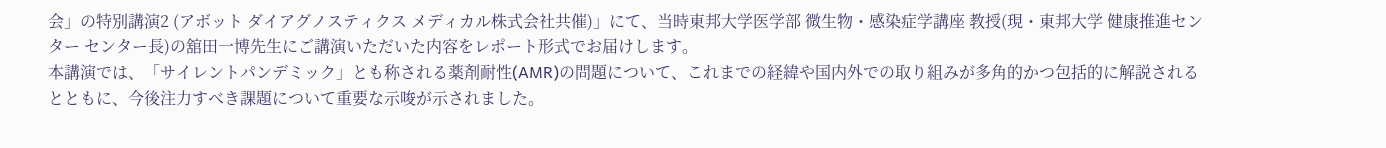会」の特別講演2 (アボット ダイアグノスティクス メディカル株式会社共催)」にて、当時東邦大学医学部 微生物・感染症学講座 教授(現・東邦大学 健康推進センター センター長)の舘田一博先生にご講演いただいた内容をレポート形式でお届けします。
本講演では、「サイレントパンデミック」とも称される薬剤耐性(AMR)の問題について、これまでの経緯や国内外での取り組みが多角的かつ包括的に解説されるとともに、今後注力すべき課題について重要な示唆が示されました。